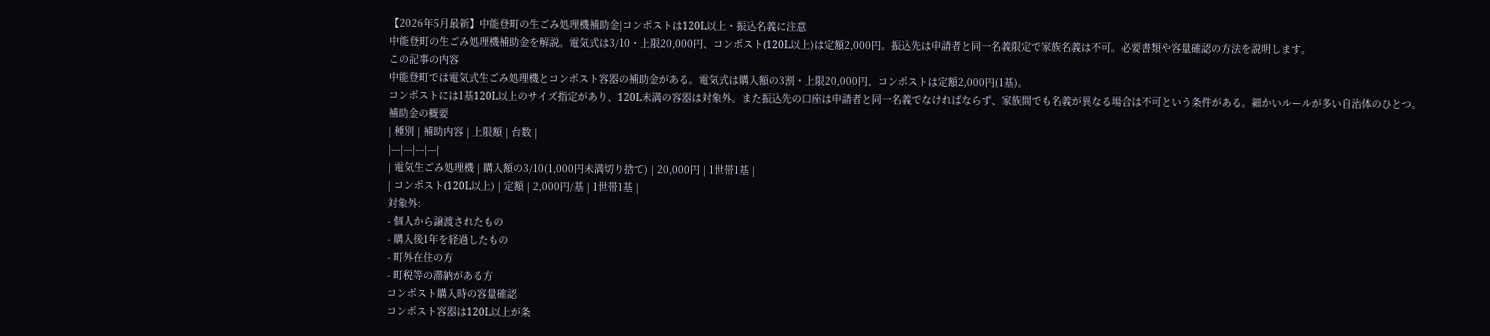【2026年5月最新】中能登町の生ごみ処理機補助金|コンポストは120L以上・振込名義に注意
中能登町の生ごみ処理機補助金を解説。電気式は3/10・上限20,000円、コンポスト(120L以上)は定額2,000円。振込先は申請者と同一名義限定で家族名義は不可。必要書類や容量確認の方法を説明します。
この記事の内容
中能登町では電気式生ごみ処理機とコンポスト容器の補助金がある。電気式は購入額の3割・上限20,000円、コンポストは定額2,000円(1基)。
コンポストには1基120L以上のサイズ指定があり、120L未満の容器は対象外。また振込先の口座は申請者と同一名義でなければならず、家族間でも名義が異なる場合は不可という条件がある。細かいルールが多い自治体のひとつ。
補助金の概要
| 種別 | 補助内容 | 上限額 | 台数 |
|---|---|---|---|
| 電気生ごみ処理機 | 購入額の3/10(1,000円未満切り捨て) | 20,000円 | 1世帯1基 |
| コンポスト(120L以上) | 定額 | 2,000円/基 | 1世帯1基 |
対象外:
- 個人から譲渡されたもの
- 購入後1年を経過したもの
- 町外在住の方
- 町税等の滞納がある方
コンポスト購入時の容量確認
コンポスト容器は120L以上が条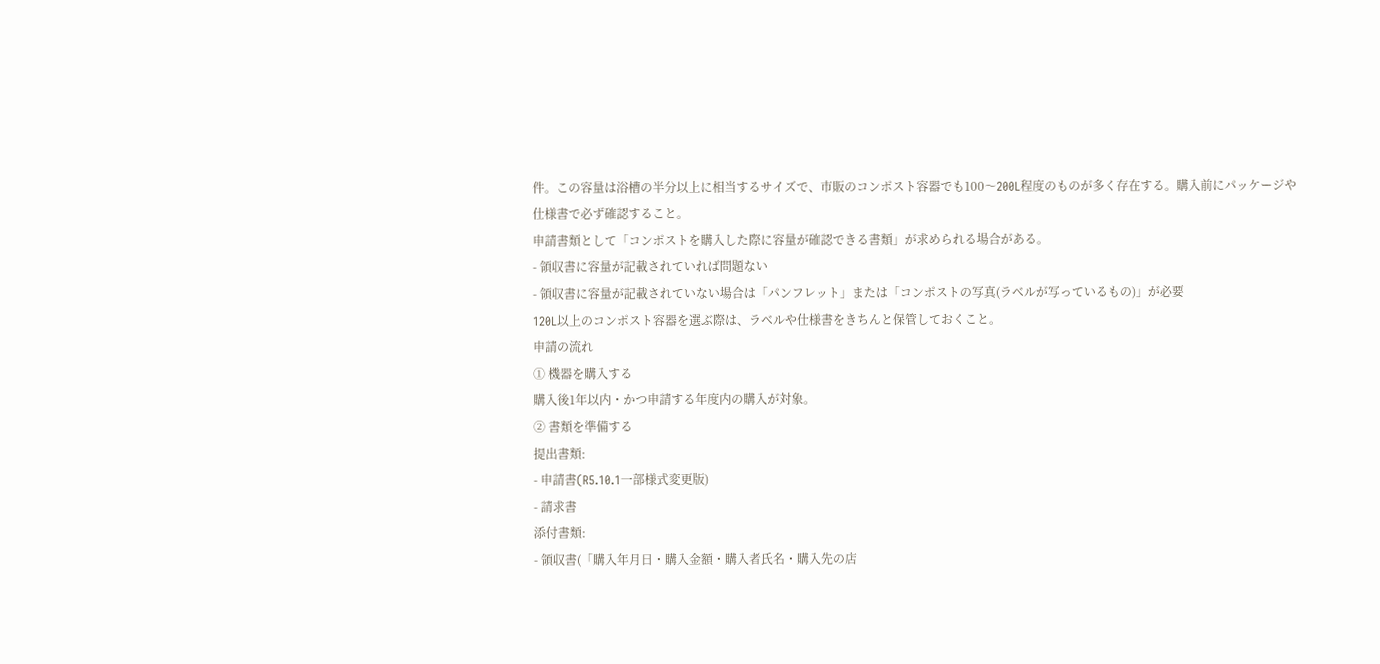件。この容量は浴槽の半分以上に相当するサイズで、市販のコンポスト容器でも100〜200L程度のものが多く存在する。購入前にパッケージや仕様書で必ず確認すること。
申請書類として「コンポストを購入した際に容量が確認できる書類」が求められる場合がある。
- 領収書に容量が記載されていれば問題ない
- 領収書に容量が記載されていない場合は「パンフレット」または「コンポストの写真(ラベルが写っているもの)」が必要
120L以上のコンポスト容器を選ぶ際は、ラベルや仕様書をきちんと保管しておくこと。
申請の流れ
① 機器を購入する
購入後1年以内・かつ申請する年度内の購入が対象。
② 書類を準備する
提出書類:
- 申請書(R5.10.1一部様式変更版)
- 請求書
添付書類:
- 領収書(「購入年月日・購入金額・購入者氏名・購入先の店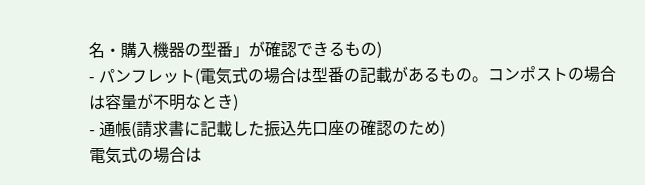名・購入機器の型番」が確認できるもの)
- パンフレット(電気式の場合は型番の記載があるもの。コンポストの場合は容量が不明なとき)
- 通帳(請求書に記載した振込先口座の確認のため)
電気式の場合は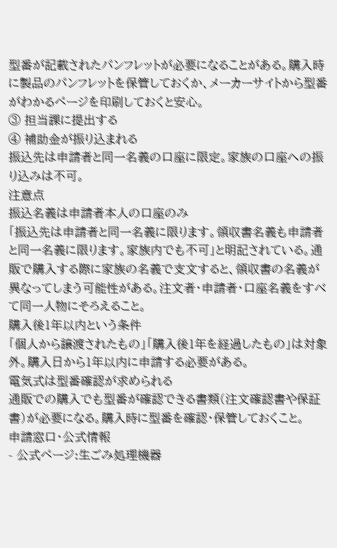型番が記載されたパンフレットが必要になることがある。購入時に製品のパンフレットを保管しておくか、メーカーサイトから型番がわかるページを印刷しておくと安心。
③ 担当課に提出する
④ 補助金が振り込まれる
振込先は申請者と同一名義の口座に限定。家族の口座への振り込みは不可。
注意点
振込名義は申請者本人の口座のみ
「振込先は申請者と同一名義に限ります。領収書名義も申請者と同一名義に限ります。家族内でも不可」と明記されている。通販で購入する際に家族の名義で支文すると、領収書の名義が異なってしまう可能性がある。注文者・申請者・口座名義をすべて同一人物にそろえること。
購入後1年以内という条件
「個人から譲渡されたもの」「購入後1年を経過したもの」は対象外。購入日から1年以内に申請する必要がある。
電気式は型番確認が求められる
通販での購入でも型番が確認できる書類(注文確認書や保証書)が必要になる。購入時に型番を確認・保管しておくこと。
申請窓口・公式情報
- 公式ページ:生ごみ処理機器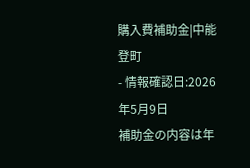購入費補助金|中能登町
- 情報確認日:2026年5月9日
補助金の内容は年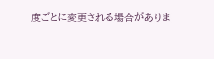度ごとに変更される場合がありま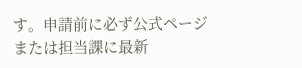す。申請前に必ず公式ページまたは担当課に最新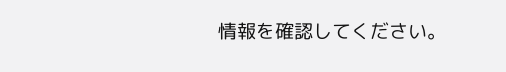情報を確認してください。